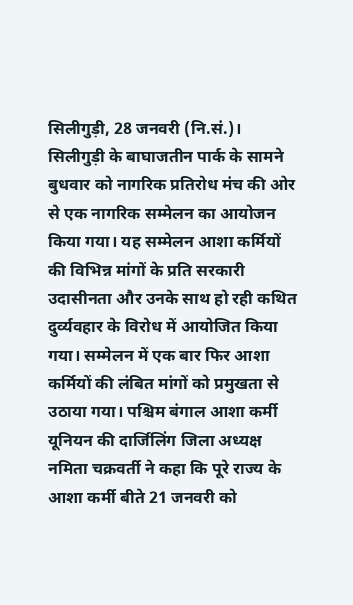सिलीगुड़ी, 28 जनवरी (नि.सं.)। सिलीगुड़ी के बाघाजतीन पार्क के सामने बुधवार को नागरिक प्रतिरोध मंच की ओर से एक नागरिक सम्मेलन का आयोजन किया गया। यह सम्मेलन आशा कर्मियों की विभिन्न मांगों के प्रति सरकारी उदासीनता और उनके साथ हो रही कथित दुर्व्यवहार के विरोध में आयोजित किया गया। सम्मेलन में एक बार फिर आशा कर्मियों की लंबित मांगों को प्रमुखता से उठाया गया। पश्चिम बंगाल आशा कर्मी यूनियन की दार्जिलिंग जिला अध्यक्ष नमिता चक्रवर्ती ने कहा कि पूरे राज्य के आशा कर्मी बीते 21 जनवरी को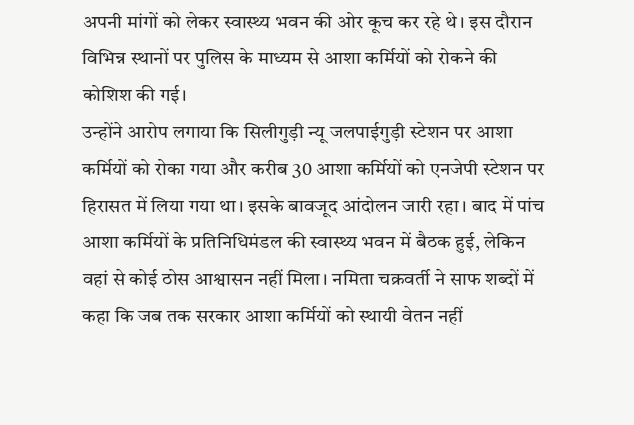अपनी मांगों को लेकर स्वास्थ्य भवन की ओर कूच कर रहे थे। इस दौरान विभिन्न स्थानों पर पुलिस के माध्यम से आशा कर्मियों को रोकने की कोशिश की गई।
उन्होंने आरोप लगाया कि सिलीगुड़ी न्यू जलपाईगुड़ी स्टेशन पर आशा कर्मियों को रोका गया और करीब 30 आशा कर्मियों को एनजेपी स्टेशन पर हिरासत में लिया गया था। इसके बावजूद आंदोलन जारी रहा। बाद में पांच आशा कर्मियों के प्रतिनिधिमंडल की स्वास्थ्य भवन में बैठक हुई, लेकिन वहां से कोई ठोस आश्वासन नहीं मिला। नमिता चक्रवर्ती ने साफ शब्दों में कहा कि जब तक सरकार आशा कर्मियों को स्थायी वेतन नहीं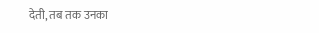देती, तब तक उनका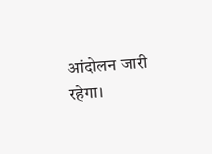आंदोलन जारी रहेगा।